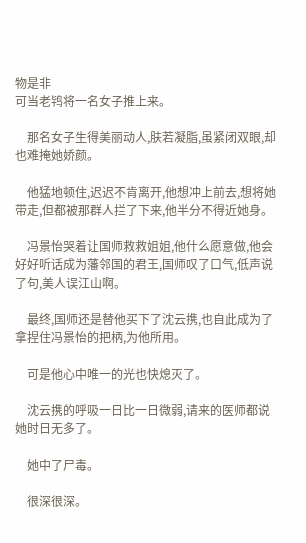物是非
可当老鸨将一名女子推上来。

    那名女子生得美丽动人,肤若凝脂,虽紧闭双眼,却也难掩她娇颜。

    他猛地顿住,迟迟不肯离开,他想冲上前去,想将她带走,但都被那群人拦了下来,他半分不得近她身。

    冯景怡哭着让国师救救姐姐,他什么愿意做,他会好好听话成为藩邻国的君王,国师叹了口气,低声说了句,美人误江山啊。

    最终,国师还是替他买下了沈云携,也自此成为了拿捏住冯景怡的把柄,为他所用。

    可是他心中唯一的光也快熄灭了。

    沈云携的呼吸一日比一日微弱,请来的医师都说她时日无多了。

    她中了尸毒。

    很深很深。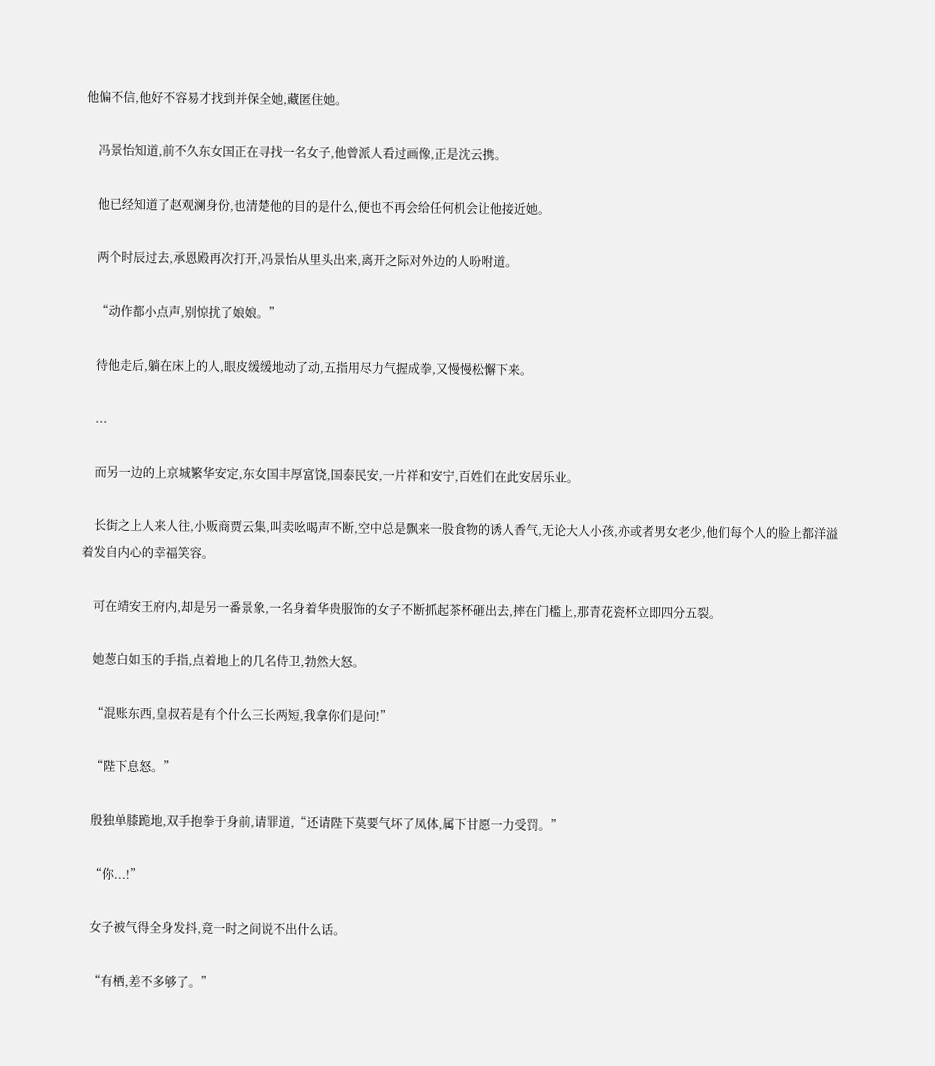他偏不信,他好不容易才找到并保全她,藏匿住她。

    冯景怡知道,前不久东女国正在寻找一名女子,他曾派人看过画像,正是沈云携。

    他已经知道了赵观澜身份,也清楚他的目的是什么,便也不再会给任何机会让他接近她。

    两个时辰过去,承恩殿再次打开,冯景怡从里头出来,离开之际对外边的人吩咐道。

    “动作都小点声,别惊扰了娘娘。”

    待他走后,躺在床上的人,眼皮缓缓地动了动,五指用尽力气握成拳,又慢慢松懈下来。

    ...

    而另一边的上京城繁华安定,东女国丰厚富饶,国泰民安,一片祥和安宁,百姓们在此安居乐业。

    长街之上人来人往,小贩商贾云集,叫卖吆喝声不断,空中总是飘来一股食物的诱人香气,无论大人小孩,亦或者男女老少,他们每个人的脸上都洋溢着发自内心的幸福笑容。

    可在靖安王府内,却是另一番景象,一名身着华贵服饰的女子不断抓起茶杯砸出去,摔在门槛上,那青花瓷杯立即四分五裂。

    她葱白如玉的手指,点着地上的几名侍卫,勃然大怒。

    “混账东西,皇叔若是有个什么三长两短,我拿你们是问!”

    “陛下息怒。”

    殷独单膝跪地,双手抱拳于身前,请罪道,“还请陛下莫要气坏了凤体,属下甘愿一力受罚。”

    “你...!”

    女子被气得全身发抖,竟一时之间说不出什么话。

    “有栖,差不多够了。”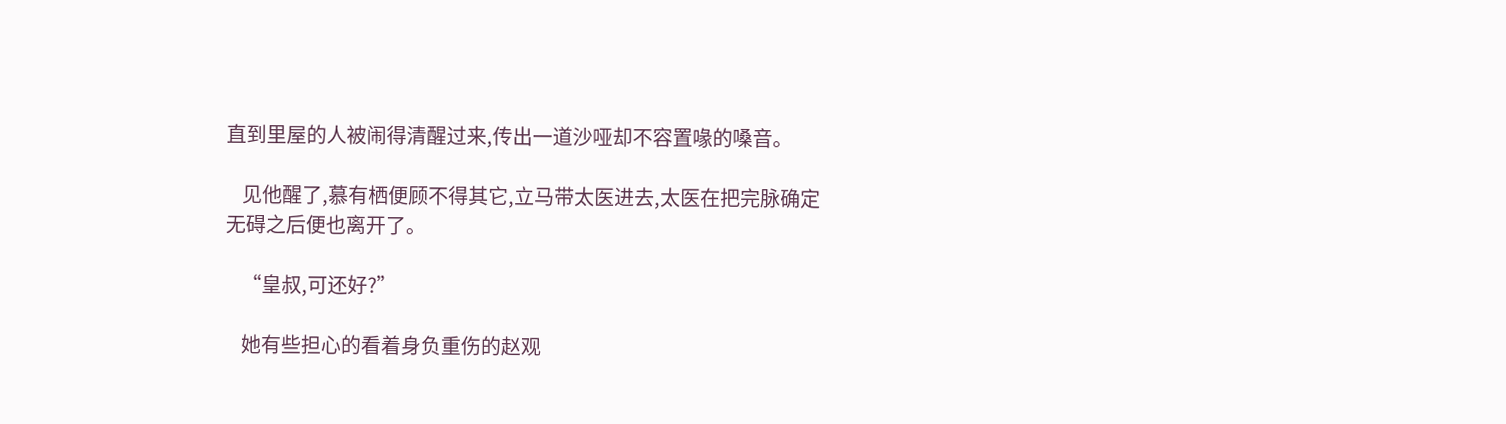直到里屋的人被闹得清醒过来,传出一道沙哑却不容置喙的嗓音。

    见他醒了,慕有栖便顾不得其它,立马带太医进去,太医在把完脉确定无碍之后便也离开了。

    “皇叔,可还好?”

    她有些担心的看着身负重伤的赵观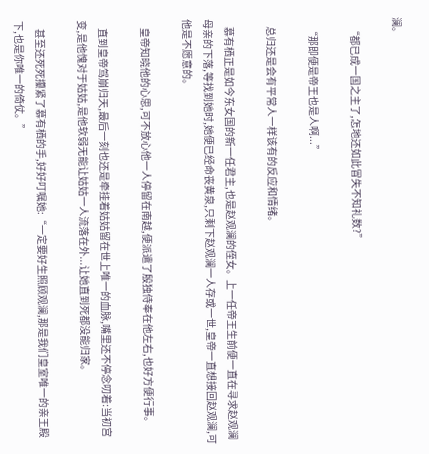澜。

    “都已成一国之主了,怎地还如此冒失不知礼数?”

    “那即便是帝王也是人啊...”

    总归还是会有平常人一样该有的反应和情绪。

    慕有栖正是如今东女国的新一任君主,也是赵观澜的侄女。上一任帝王生前便一直在寻求赵观澜母亲的下落,等找到她时,她便已经命丧黄泉,只剩下赵观澜一人存或一世,皇帝一直想接回赵观澜,可他是不愿意的。

    皇帝知晓他的心思,可不放心他一人停留在南越,便派遣了殷独侍奉在他左右,也好方便行事。

    直到皇帝驾崩归天,最后一刻也还是牵挂着姑姑留在世上唯一的血脉,嘴里还不停念叨着:当初宫变,是他愧对于姑姑,是他软弱无能让姑姑一人流落在外...让她直到死都没能归家。

    甚至还死死攥紧了慕有栖的手,好好叮嘱她:“一定要好生照顾观澜,那是我们皇室唯一的亲王殿下,也是你唯一的倚仗。”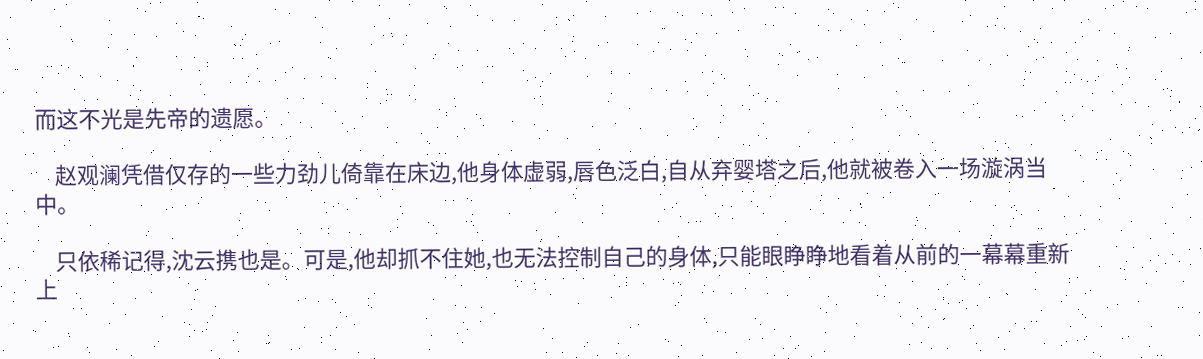而这不光是先帝的遗愿。

    赵观澜凭借仅存的一些力劲儿倚靠在床边,他身体虚弱,唇色泛白,自从弃婴塔之后,他就被卷入一场漩涡当中。

    只依稀记得,沈云携也是。可是,他却抓不住她,也无法控制自己的身体,只能眼睁睁地看着从前的一幕幕重新上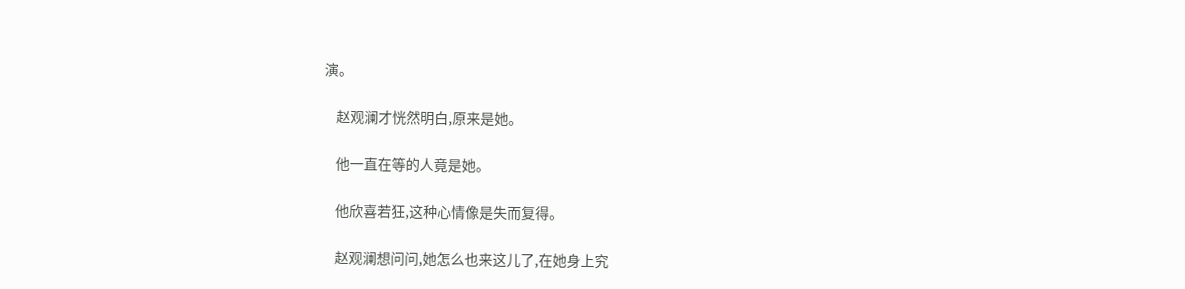演。

    赵观澜才恍然明白,原来是她。

    他一直在等的人竟是她。

    他欣喜若狂,这种心情像是失而复得。

    赵观澜想问问,她怎么也来这儿了,在她身上究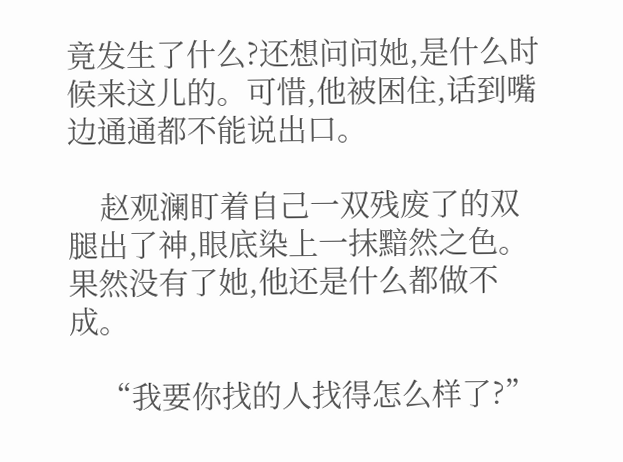竟发生了什么?还想问问她,是什么时候来这儿的。可惜,他被困住,话到嘴边通通都不能说出口。

    赵观澜盯着自己一双残废了的双腿出了神,眼底染上一抹黯然之色。果然没有了她,他还是什么都做不成。

    “我要你找的人找得怎么样了?”